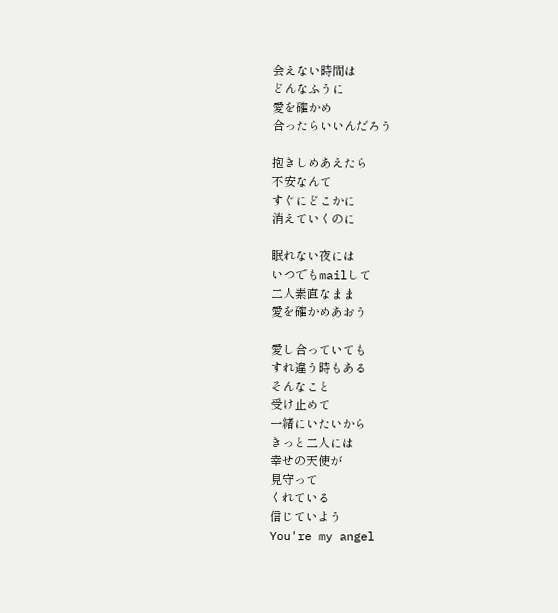会えない時間は
どんなふうに
愛を確かめ
合ったらいいんだろう

抱きしめあえたら
不安なんて
すぐにどこかに
消えていくのに

眠れない夜には
いつでもmailして
二人素直なまま
愛を確かめあおう

愛し合っていても
すれ違う時もある
そんなこと
受け止めて
一緒にいたいから
きっと二人には
幸せの天使が
見守って
くれている
信じていよう
You're my angel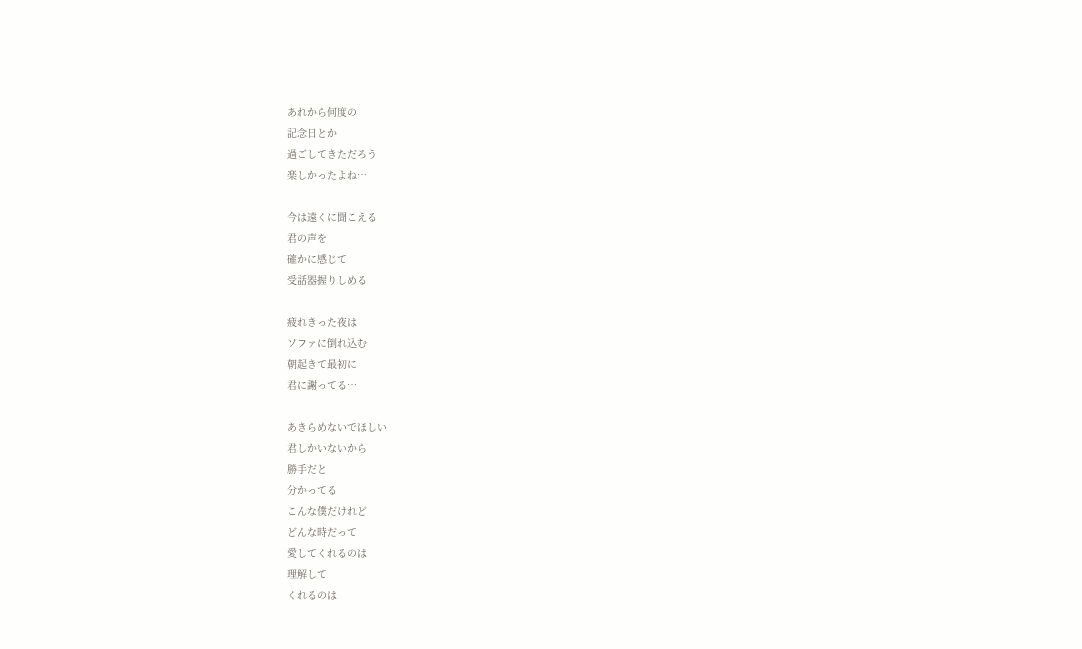あれから何度の
記念日とか
過ごしてきただろう
楽しかったよね…

今は遠くに聞こえる
君の声を
確かに感じて
受話器握りしめる

疲れきった夜は
ソファに倒れ込む
朝起きて最初に
君に謝ってる…

あきらめないでほしい
君しかいないから
勝手だと
分かってる
こんな僕だけれど
どんな時だって
愛してくれるのは
理解して
くれるのは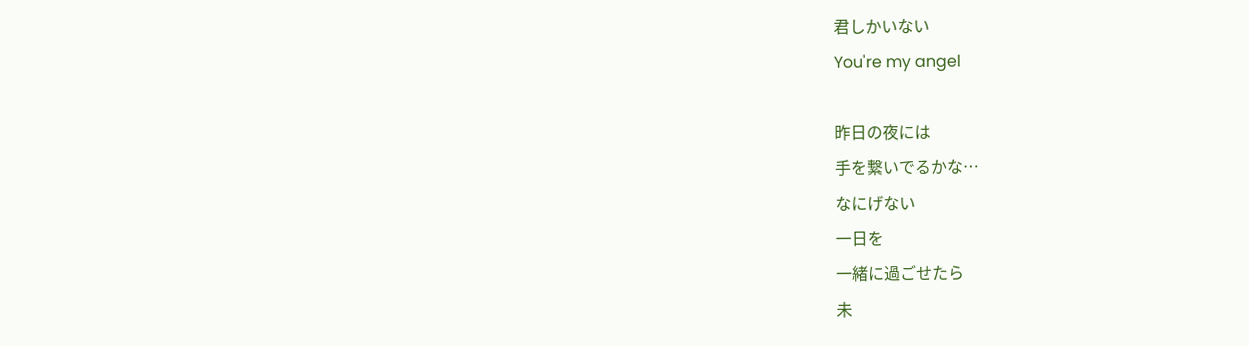君しかいない
You're my angel

昨日の夜には
手を繋いでるかな…
なにげない
一日を
一緒に過ごせたら
未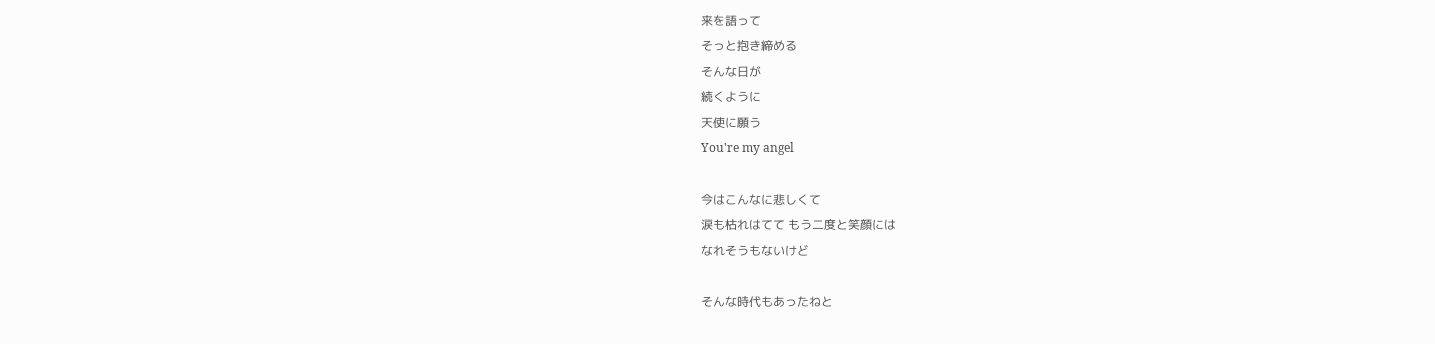来を語って
そっと抱き締める
そんな日が
続くように
天使に願う
You're my angel

今はこんなに悲しくて
涙も枯れはてて もう二度と笑顔には
なれそうもないけど

そんな時代もあったねと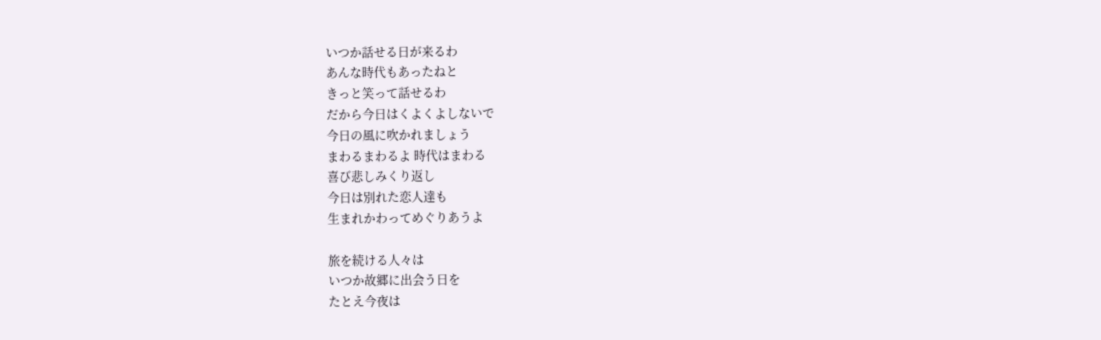いつか話せる日が来るわ
あんな時代もあったねと
きっと笑って話せるわ
だから今日はくよくよしないで
今日の風に吹かれましょう
まわるまわるよ 時代はまわる
喜び悲しみくり返し
今日は別れた恋人達も
生まれかわってめぐりあうよ

旅を続ける人々は
いつか故郷に出会う日を
たとえ今夜は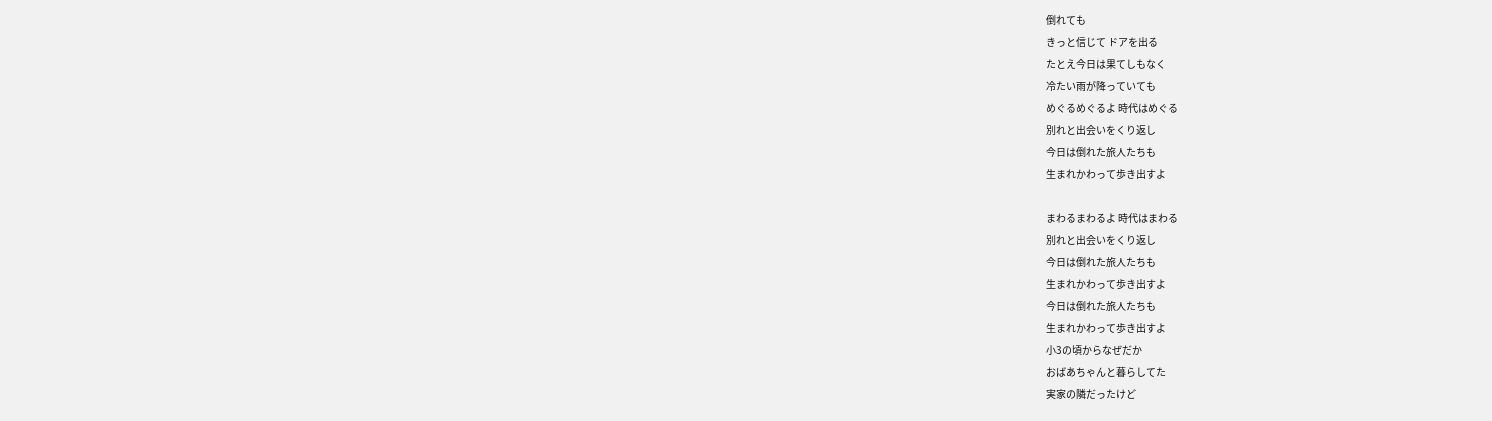倒れても
きっと信じて ドアを出る
たとえ今日は果てしもなく
冷たい雨が降っていても
めぐるめぐるよ 時代はめぐる
別れと出会いをくり返し
今日は倒れた旅人たちも
生まれかわって歩き出すよ

まわるまわるよ 時代はまわる
別れと出会いをくり返し
今日は倒れた旅人たちも
生まれかわって歩き出すよ
今日は倒れた旅人たちも
生まれかわって歩き出すよ
小3の頃からなぜだか
おばあちゃんと暮らしてた
実家の隣だったけど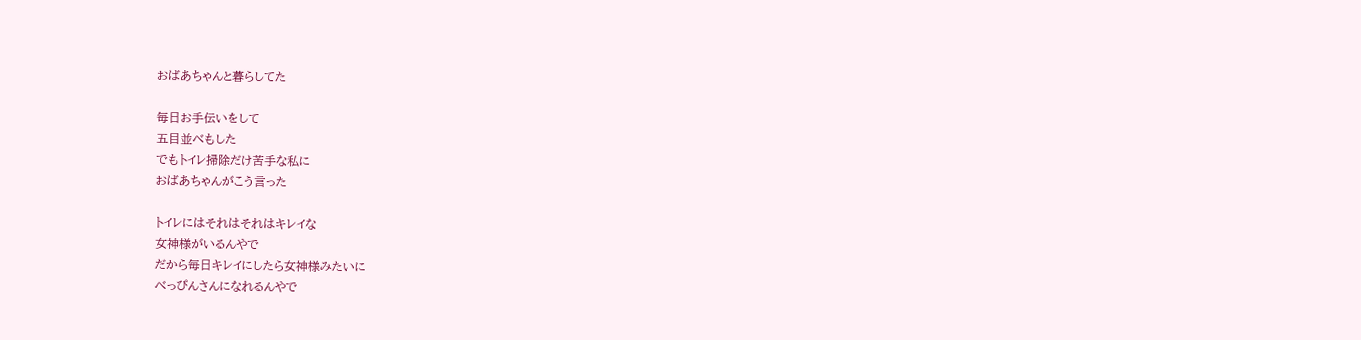おばあちゃんと暮らしてた

毎日お手伝いをして
五目並べもした
でもトイレ掃除だけ苦手な私に
おばあちゃんがこう言った

トイレにはそれはそれはキレイな
女神様がいるんやで
だから毎日キレイにしたら女神様みたいに
べっぴんさんになれるんやで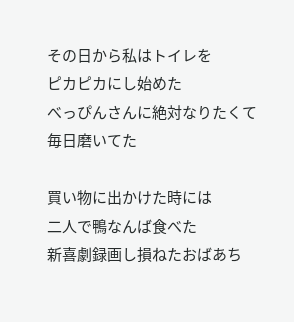その日から私はトイレを
ピカピカにし始めた
べっぴんさんに絶対なりたくて
毎日磨いてた

買い物に出かけた時には
二人で鴨なんば食べた
新喜劇録画し損ねたおばあち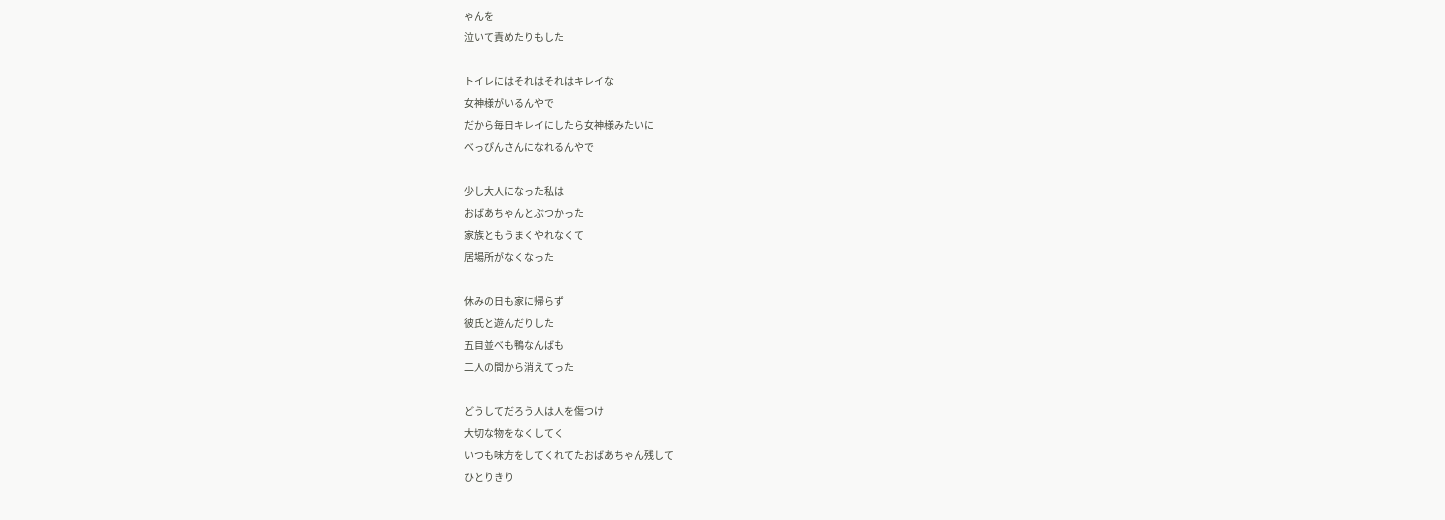ゃんを
泣いて責めたりもした

トイレにはそれはそれはキレイな
女神様がいるんやで
だから毎日キレイにしたら女神様みたいに
べっぴんさんになれるんやで

少し大人になった私は
おばあちゃんとぶつかった
家族ともうまくやれなくて
居場所がなくなった

休みの日も家に帰らず
彼氏と遊んだりした
五目並べも鴨なんばも
二人の間から消えてった

どうしてだろう人は人を傷つけ
大切な物をなくしてく
いつも味方をしてくれてたおばあちゃん残して
ひとりきり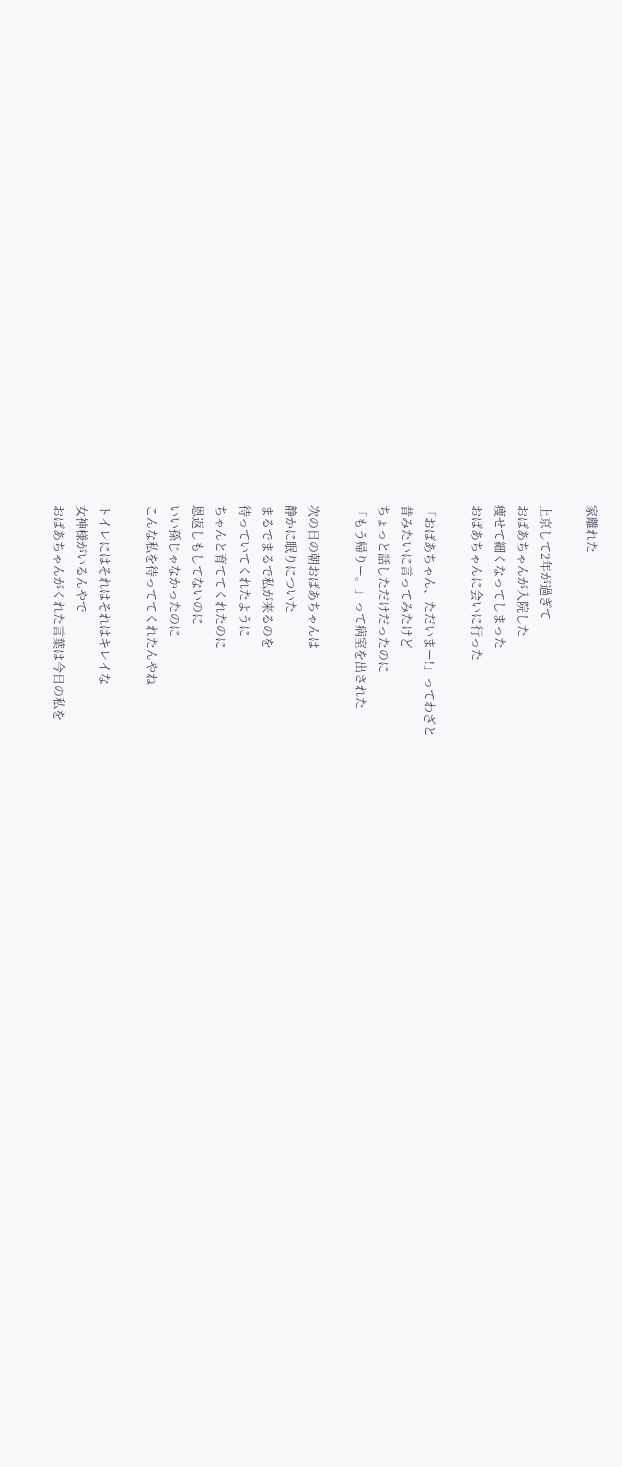家離れた

上京して2年が過ぎて
おばあちゃんが入院した
痩せて細くなってしまった
おばあちゃんに会いに行った

「おばあちゃん、ただいまー!」ってわざと
昔みたいに言ってみたけど
ちょっと話しただけだったのに
「もう帰りー。」って病室を出された

次の日の朝おばあちゃんは
静かに眠りについた
まるでまるで私が来るのを
待っていてくれたように
ちゃんと育ててくれたのに
恩返しもしてないのに
いい孫じゃなかったのに
こんな私を待っててくれたんやね

トイレにはそれはそれはキレイな
女神様がいるんやで
おばあちゃんがくれた言葉は今日の私を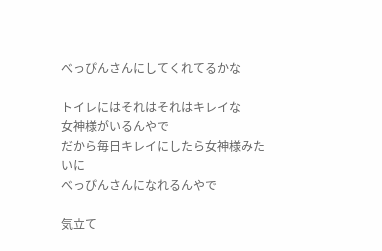べっぴんさんにしてくれてるかな

トイレにはそれはそれはキレイな
女神様がいるんやで
だから毎日キレイにしたら女神様みたいに
べっぴんさんになれるんやで

気立て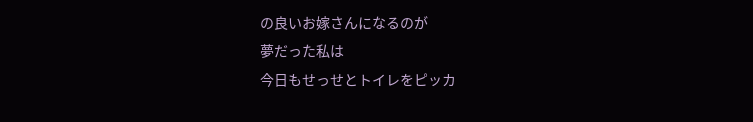の良いお嫁さんになるのが
夢だった私は
今日もせっせとトイレをピッカ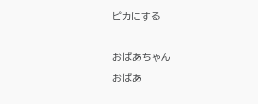ピカにする

おばあちゃん
おばあ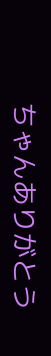ちゃんありがとう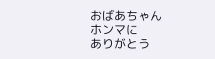おばあちゃん
ホンマに
ありがとう